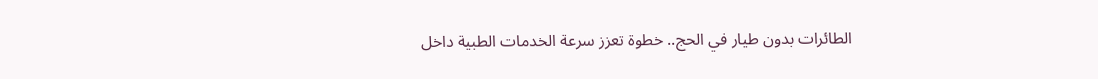الطائرات بدون طيار في الحج.. خطوة تعزز سرعة الخدمات الطبية داخل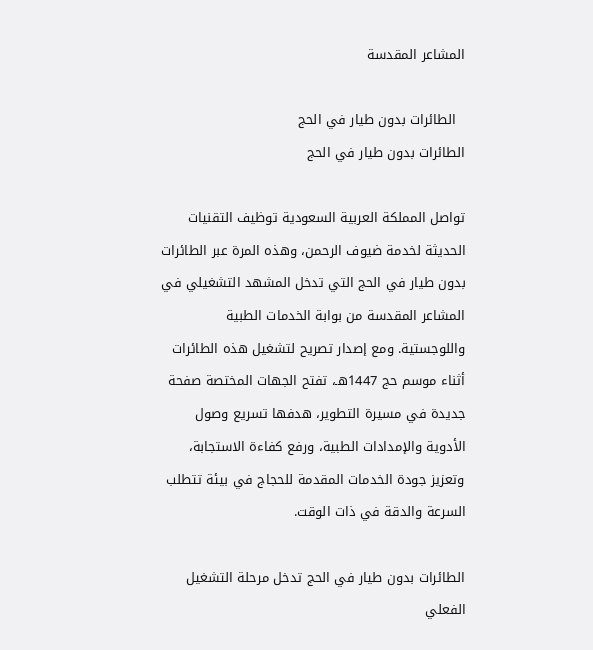المشاعر المقدسة

  الطائرات بدون طيار في الحج
الطائرات بدون طيار في الحج

تواصل المملكة العربية السعودية توظيف التقنيات الحديثة لخدمة ضيوف الرحمن، وهذه المرة عبر الطائرات بدون طيار في الحج التي تدخل المشهد التشغيلي في المشاعر المقدسة من بوابة الخدمات الطبية واللوجستية. ومع إصدار تصريح لتشغيل هذه الطائرات أثناء موسم حج 1447هـ، تفتح الجهات المختصة صفحة جديدة في مسيرة التطوير، هدفها تسريع وصول الأدوية والإمدادات الطبية، ورفع كفاءة الاستجابة، وتعزيز جودة الخدمات المقدمة للحجاج في بيئة تتطلب السرعة والدقة في ذات الوقت.

الطائرات بدون طيار في الحج تدخل مرحلة التشغيل الفعلي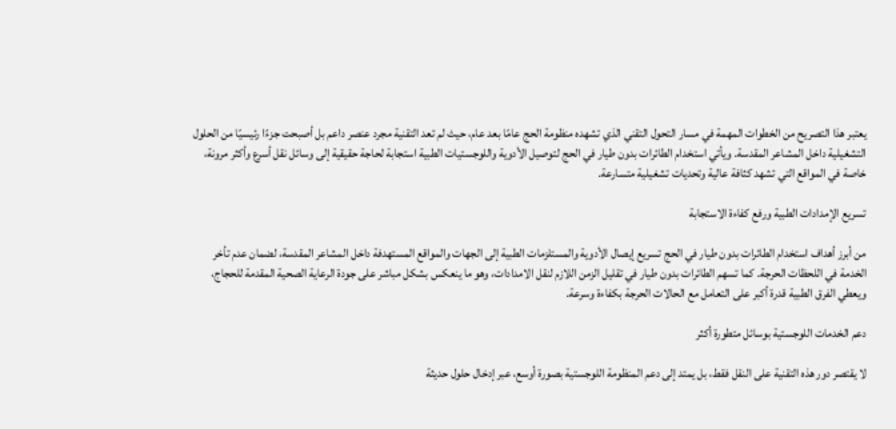يعتبر هذا التصريح من الخطوات المهمة في مسار التحول التقني الذي تشهده منظومة الحج عامًا بعد عام، حيث لم تعد التقنية مجرد عنصر داعم بل أصبحت جزءًا رئيسيًا من الحلول التشغيلية داخل المشاعر المقدسة. ويأتي استخدام الطائرات بدون طيار في الحج لتوصيل الأدوية واللوجستيات الطبية استجابة لحاجة حقيقية إلى وسائل نقل أسرع وأكثر مرونة، خاصة في المواقع التي تشهد كثافة عالية وتحديات تشغيلية متسارعة.

تسريع الإمدادات الطبية ورفع كفاءة الاستجابة

من أبرز أهداف استخدام الطائرات بدون طيار في الحج تسريع إيصال الأدوية والمستلزمات الطبية إلى الجهات والمواقع المستهدفة داخل المشاعر المقدسة، لضمان عدم تأخر الخدمة في اللحظات الحرجة. كما تسهم الطائرات بدون طيار في تقليل الزمن اللازم لنقل الامدادات، وهو ما ينعكس بشكل مباشر على جودة الرعاية الصحية المقدمة للحجاج، ويعطي الفرق الطبية قدرة أكبر على التعامل مع الحالات الحرجة بكفاءة وسرعة.

دعم الخدمات اللوجستية بوسائل متطورة أكثر

لا يقتصر دور هذه التقنية على النقل فقط، بل يمتد إلى دعم المنظومة اللوجستية بصورة أوسع، عبر إدخال حلول حديثة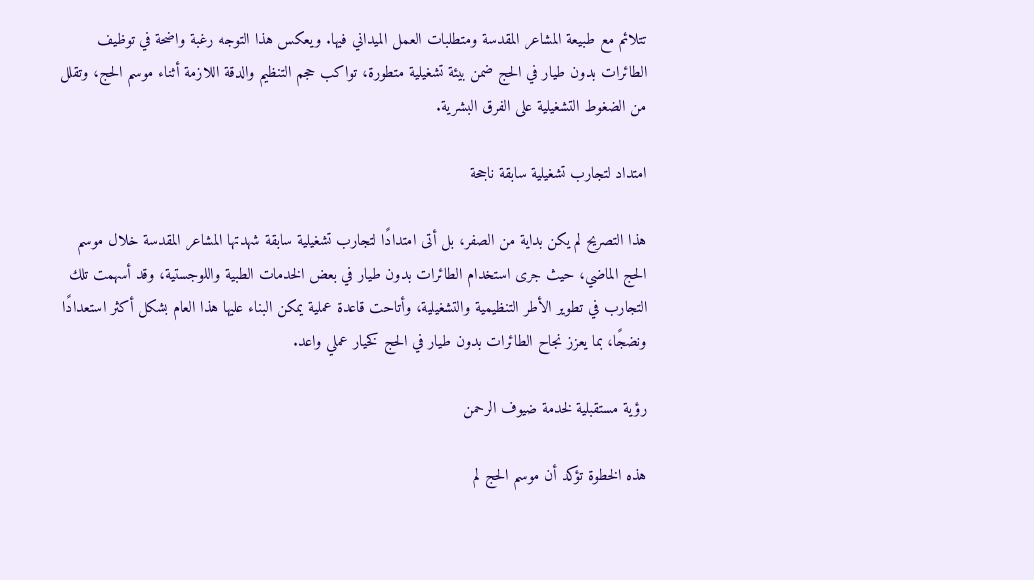تتلائم مع طبيعة المشاعر المقدسة ومتطلبات العمل الميداني فيها. ويعكس هذا التوجه رغبة واضحة في توظيف الطائرات بدون طيار في الحج ضمن بيئة تشغيلية متطورة، تواكب حجم التنظيم والدقة اللازمة أثناء موسم الحج، وتقلل من الضغوط التشغيلية على الفرق البشرية.

امتداد لتجارب تشغيلية سابقة ناجحة

هذا التصريح لم يكن بداية من الصفر، بل أتى امتدادًا لتجارب تشغيلية سابقة شهدتها المشاعر المقدسة خلال موسم الحج الماضي، حيث جرى استخدام الطائرات بدون طيار في بعض الخدمات الطبية واللوجستية، وقد أسهمت تلك التجارب في تطوير الأطر التنظيمية والتشغيلية، وأتاحت قاعدة عملية يمكن البناء عليها هذا العام بشكل أكثر استعدادًا ونضجًا، بما يعزز نجاح الطائرات بدون طيار في الحج كخيار عملي واعد.

رؤية مستقبلية لخدمة ضيوف الرحمن

هذه الخطوة تؤكد أن موسم الحج لم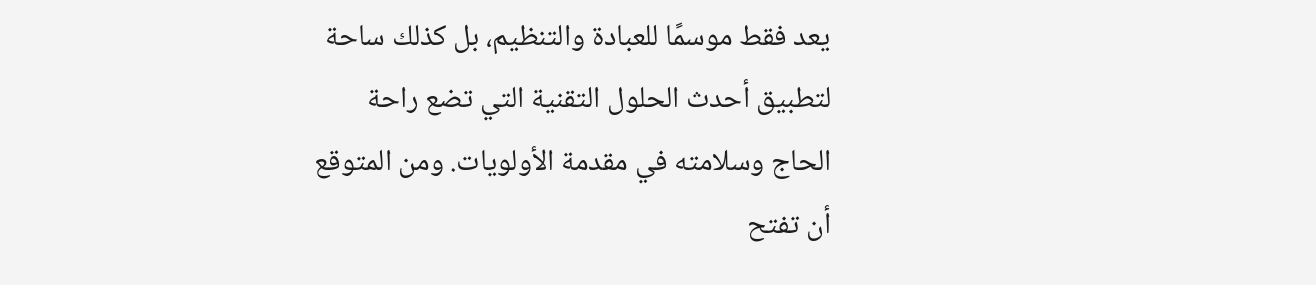يعد فقط موسمًا للعبادة والتنظيم، بل كذلك ساحة لتطبيق أحدث الحلول التقنية التي تضع راحة الحاج وسلامته في مقدمة الأولويات. ومن المتوقع أن تفتح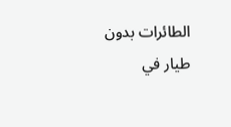الطائرات بدون طيار في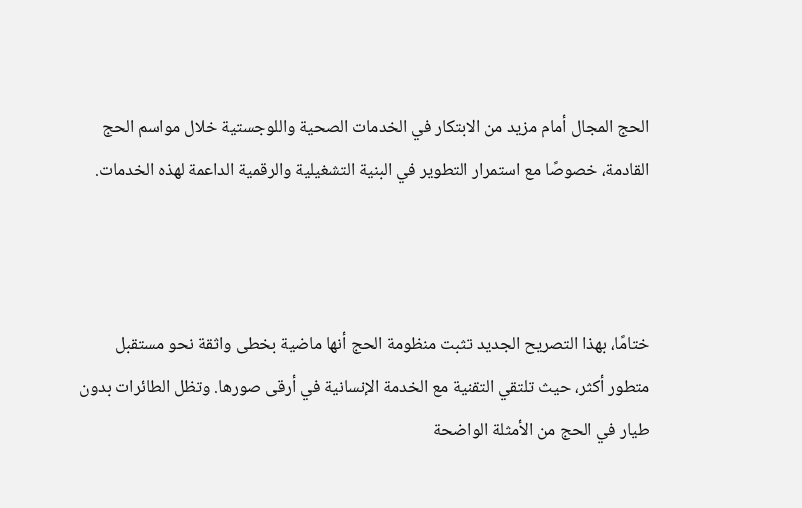الحج المجال أمام مزيد من الابتكار في الخدمات الصحية واللوجستية خلال مواسم الحج القادمة، خصوصًا مع استمرار التطوير في البنية التشغيلية والرقمية الداعمة لهذه الخدمات.



ختامًا، بهذا التصريح الجديد تثبت منظومة الحج أنها ماضية بخطى واثقة نحو مستقبل متطور أكثر، حيث تلتقي التقنية مع الخدمة الإنسانية في أرقى صورها. وتظل الطائرات بدون طيار في الحج من الأمثلة الواضحة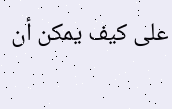على كيف يمكن أن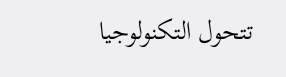تتحول التكنولوجيا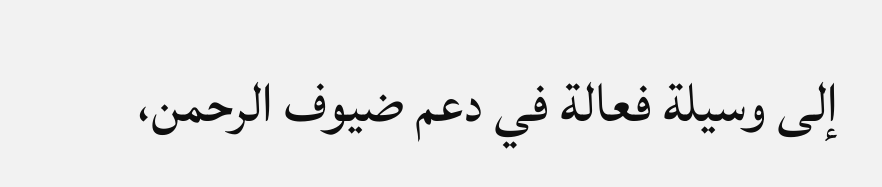إلى وسيلة فعالة في دعم ضيوف الرحمن،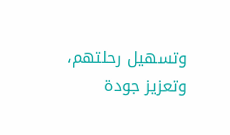وتسهيل رحلتهم، وتعزيز جودة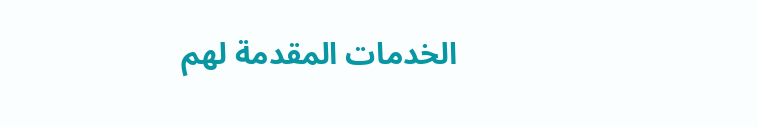الخدمات المقدمة لهم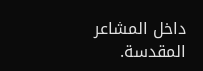داخل المشاعر المقدسة.